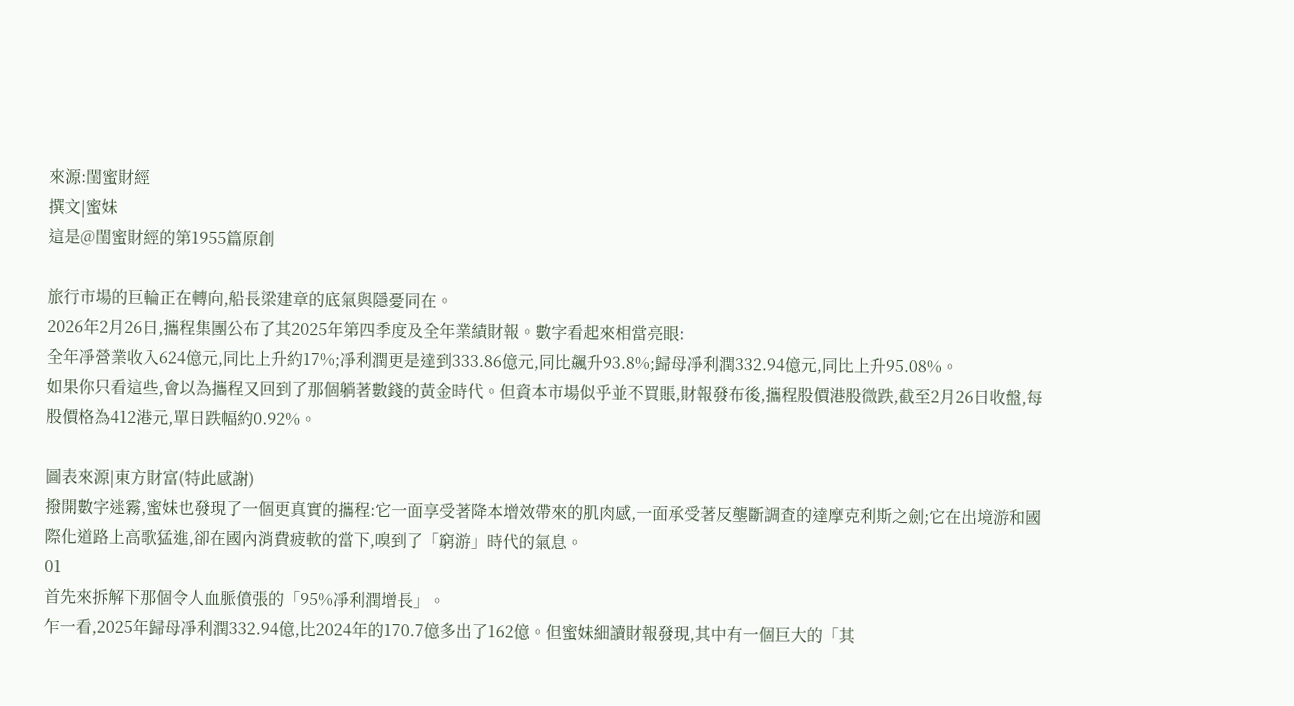來源:閨蜜財經
撰文|蜜妹
這是@閨蜜財經的第1955篇原創

旅行市場的巨輪正在轉向,船長梁建章的底氣與隱憂同在。
2026年2月26日,攜程集團公布了其2025年第四季度及全年業績財報。數字看起來相當亮眼:
全年凈營業收入624億元,同比上升約17%;凈利潤更是達到333.86億元,同比飆升93.8%;歸母凈利潤332.94億元,同比上升95.08%。
如果你只看這些,會以為攜程又回到了那個躺著數錢的黃金時代。但資本市場似乎並不買賬,財報發布後,攜程股價港股微跌,截至2月26日收盤,每股價格為412港元,單日跌幅約0.92%。

圖表來源|東方財富(特此感謝)
撥開數字迷霧,蜜妹也發現了一個更真實的攜程:它一面享受著降本增效帶來的肌肉感,一面承受著反壟斷調查的達摩克利斯之劍;它在出境游和國際化道路上高歌猛進,卻在國內消費疲軟的當下,嗅到了「窮游」時代的氣息。
01
首先來拆解下那個令人血脈僨張的「95%凈利潤增長」。
乍一看,2025年歸母凈利潤332.94億,比2024年的170.7億多出了162億。但蜜妹細讀財報發現,其中有一個巨大的「其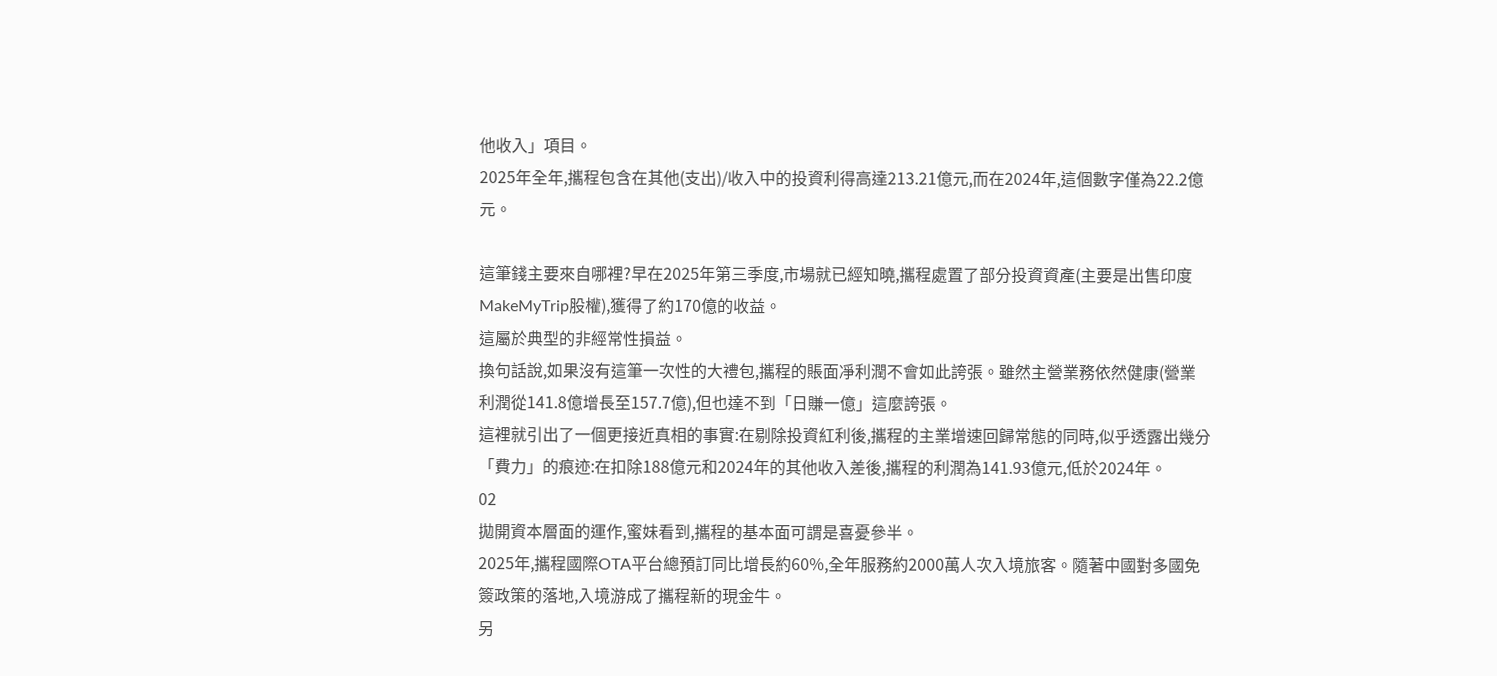他收入」項目。
2025年全年,攜程包含在其他(支出)/收入中的投資利得高達213.21億元,而在2024年,這個數字僅為22.2億元。

這筆錢主要來自哪裡?早在2025年第三季度,市場就已經知曉,攜程處置了部分投資資產(主要是出售印度MakeMyTrip股權),獲得了約170億的收益。
這屬於典型的非經常性損益。
換句話說,如果沒有這筆一次性的大禮包,攜程的賬面凈利潤不會如此誇張。雖然主營業務依然健康(營業利潤從141.8億增長至157.7億),但也達不到「日賺一億」這麼誇張。
這裡就引出了一個更接近真相的事實:在剔除投資紅利後,攜程的主業增速回歸常態的同時,似乎透露出幾分「費力」的痕迹:在扣除188億元和2024年的其他收入差後,攜程的利潤為141.93億元,低於2024年。
02
拋開資本層面的運作,蜜妹看到,攜程的基本面可謂是喜憂參半。
2025年,攜程國際OTA平台總預訂同比增長約60%,全年服務約2000萬人次入境旅客。隨著中國對多國免簽政策的落地,入境游成了攜程新的現金牛。
另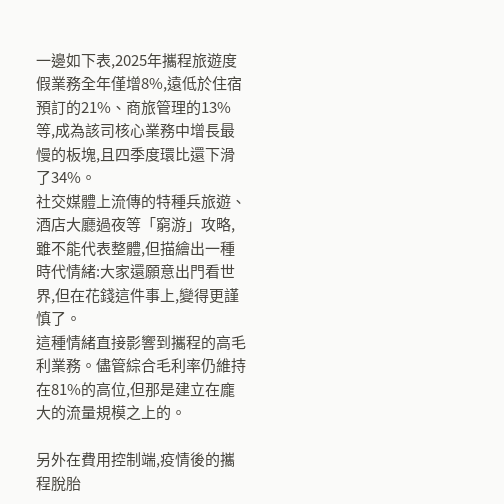一邊如下表,2025年攜程旅遊度假業務全年僅增8%,遠低於住宿預訂的21%、商旅管理的13%等,成為該司核心業務中增長最慢的板塊,且四季度環比還下滑了34%。
社交媒體上流傳的特種兵旅遊、酒店大廳過夜等「窮游」攻略,雖不能代表整體,但描繪出一種時代情緒:大家還願意出門看世界,但在花錢這件事上,變得更謹慎了。
這種情緒直接影響到攜程的高毛利業務。儘管綜合毛利率仍維持在81%的高位,但那是建立在龐大的流量規模之上的。

另外在費用控制端,疫情後的攜程脫胎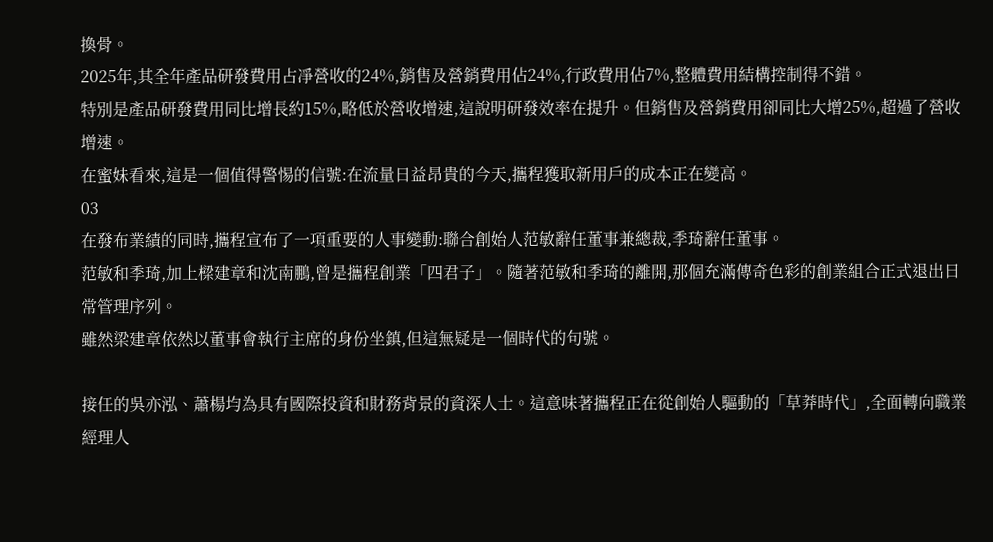換骨。
2025年,其全年產品研發費用占凈營收的24%,銷售及營銷費用佔24%,行政費用佔7%,整體費用結構控制得不錯。
特別是產品研發費用同比增長約15%,略低於營收增速,這說明研發效率在提升。但銷售及營銷費用卻同比大增25%,超過了營收增速。
在蜜妹看來,這是一個值得警惕的信號:在流量日益昂貴的今天,攜程獲取新用戶的成本正在變高。
03
在發布業績的同時,攜程宣布了一項重要的人事變動:聯合創始人范敏辭任董事兼總裁,季琦辭任董事。
范敏和季琦,加上樑建章和沈南鵬,曾是攜程創業「四君子」。隨著范敏和季琦的離開,那個充滿傳奇色彩的創業組合正式退出日常管理序列。
雖然梁建章依然以董事會執行主席的身份坐鎮,但這無疑是一個時代的句號。

接任的吳亦泓、蕭楊均為具有國際投資和財務背景的資深人士。這意味著攜程正在從創始人驅動的「草莽時代」,全面轉向職業經理人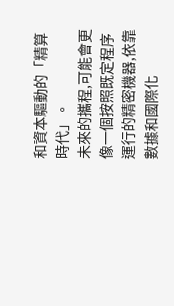和資本驅動的「精算時代」。
未來的攜程,可能會更像一個按照既定程序運行的精密機器,依靠數據和國際化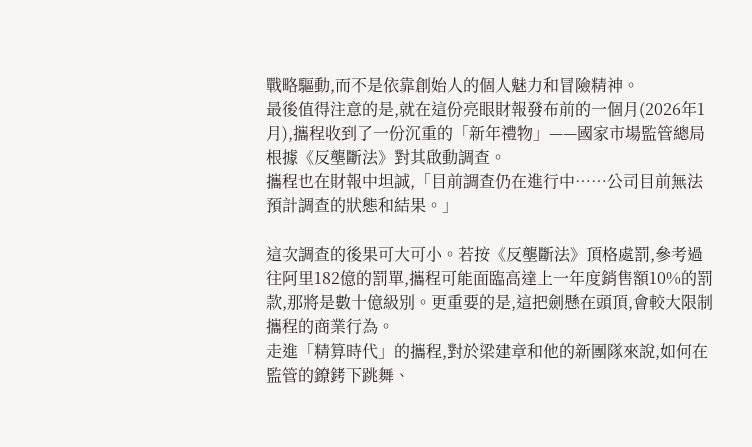戰略驅動,而不是依靠創始人的個人魅力和冒險精神。
最後值得注意的是,就在這份亮眼財報發布前的一個月(2026年1月),攜程收到了一份沉重的「新年禮物」——國家市場監管總局根據《反壟斷法》對其啟動調查。
攜程也在財報中坦誠,「目前調查仍在進行中……公司目前無法預計調查的狀態和結果。」

這次調查的後果可大可小。若按《反壟斷法》頂格處罰,參考過往阿里182億的罰單,攜程可能面臨高達上一年度銷售額10%的罰款,那將是數十億級別。更重要的是,這把劍懸在頭頂,會較大限制攜程的商業行為。
走進「精算時代」的攜程,對於梁建章和他的新團隊來說,如何在監管的鐐銬下跳舞、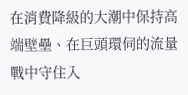在消費降級的大潮中保持高端壁壘、在巨頭環伺的流量戰中守住入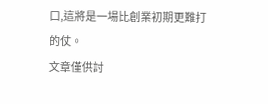口,這將是一場比創業初期更難打的仗。
文章僅供討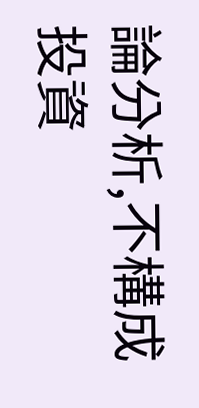論分析,不構成投資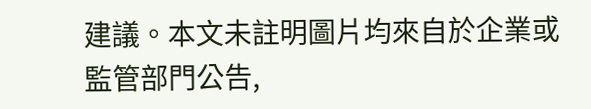建議。本文未註明圖片均來自於企業或監管部門公告,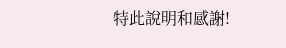特此說明和感謝!